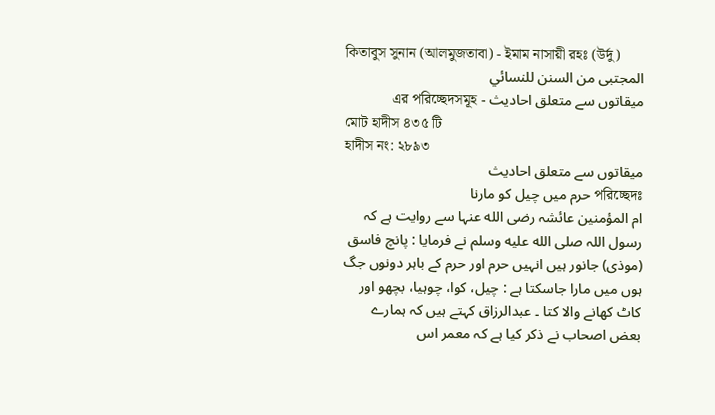কিতাবুস সুনান (আলমুজতাবা) - ইমাম নাসায়ী রহঃ (উর্দু)
المجتبى من السنن للنسائي
میقاتوں سے متعلق احادیث - এর পরিচ্ছেদসমূহ
মোট হাদীস ৪৩৫ টি
হাদীস নং: ২৮৯৩
میقاتوں سے متعلق احادیث
পরিচ্ছেদঃ حرم میں چیل کو مارنا
ام المؤمنین عائشہ رضی الله عنہا سے روایت ہے کہ رسول اللہ صلى الله عليه وسلم نے فرمایا : پانچ فاسق (موذی) جانور ہیں انہیں حرم اور حرم کے باہر دونوں جگ ہوں میں مارا جاسکتا ہے : چیل، کوا، چوہیا، بچھو اور کاٹ کھانے والا کتا ۔ عبدالرزاق کہتے ہیں کہ ہمارے بعض اصحاب نے ذکر کیا ہے کہ معمر اس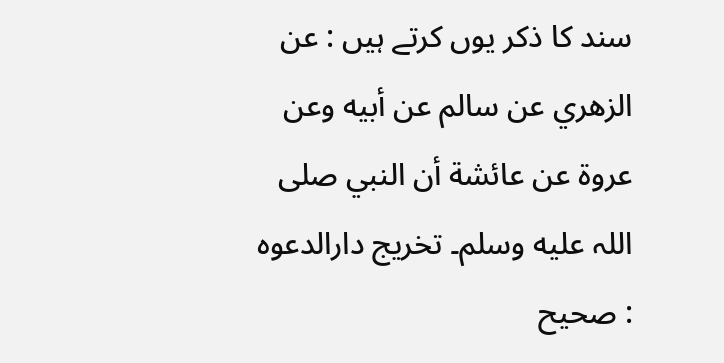سند کا ذکر یوں کرتے ہیں : عن الزهري عن سالم عن أبيه وعن عروة عن عائشة أن النبي صلى اللہ عليه وسلم۔ تخریج دارالدعوہ : صحیح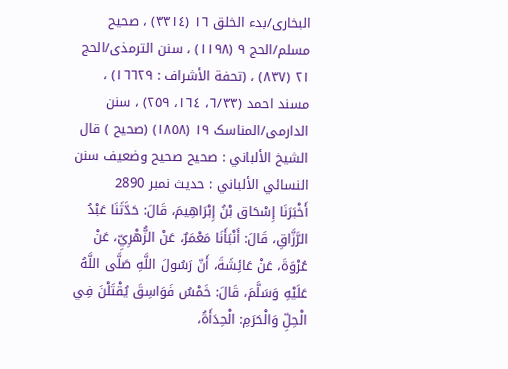البخاری/بدء الخلق ١٦ (٣٣١٤) ، صحیح مسلم/الحج ٩ (١١٩٨) ، سنن الترمذی/الحج ٢١ (٨٣٧) ، (تحفة الأشراف : ١٦٦٢٩) ، مسند احمد (٦/٣٣، ١٦٤، ٢٥٩) ، سنن الدارمی/المناسک ١٩ (١٨٥٨) (صحیح ) قال الشيخ الألباني : صحيح صحيح وضعيف سنن النسائي الألباني : حديث نمبر 2890
أَخْبَرَنَا إِسْحَاق بْنُ إِبْرَاهِيمَ، قَالَ: حَدَّثَنَا عَبْدُ الرَّزَّاقِ، قَالَ: أَنْبَأَنَا مَعْمَرٌ، عَنْ الزُّهْرِيِّ، عَنْ عُرْوَةَ، عَنْ عَائِشَةَ، أَنّ رَسُولَ اللَّهِ صَلَّى اللَّهُ عَلَيْهِ وَسَلَّمَ، قَالَ: خَمْسُ فَوَاسِقَ يُقْتَلْنَ فِي الْحِلِّ وَالْحَرَمِ: الْحِدَأَةُ،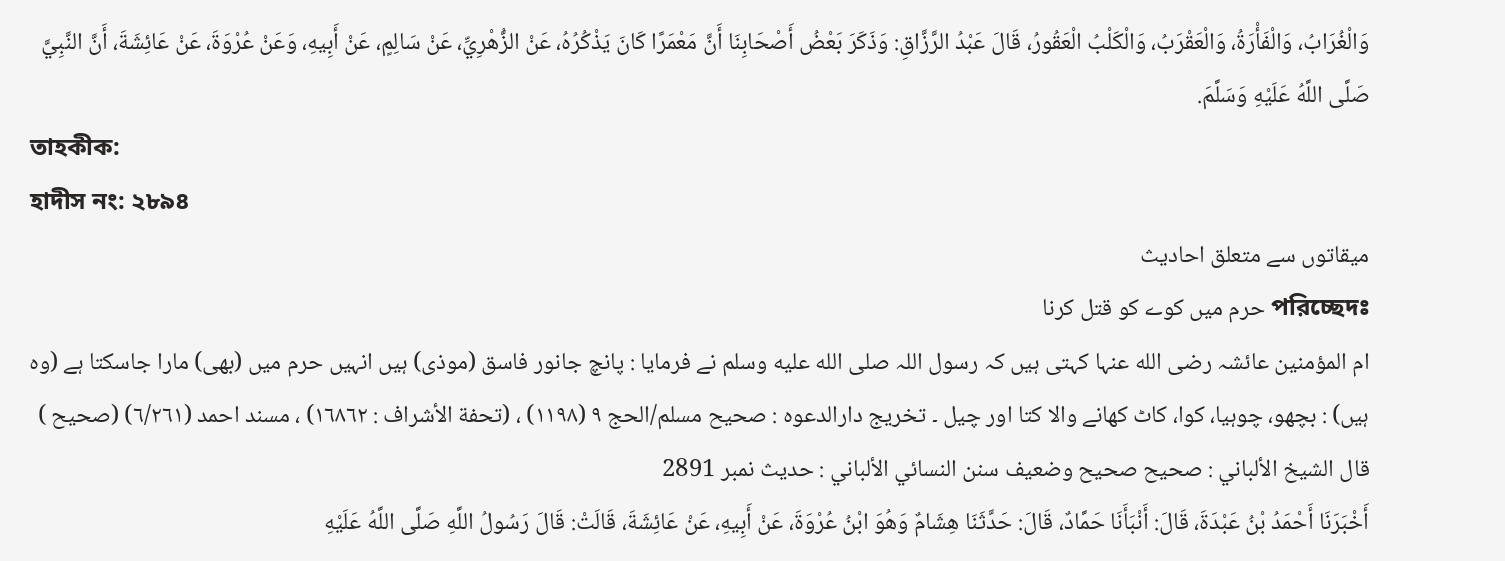وَالْغُرَابُ، وَالْفَأْرَةُ، وَالْعَقْرَبُ، وَالْكَلْبُ الْعَقُورُ، قَالَ عَبْدُ الرَّزَّاقِ: وَذَكَرَ بَعْضُ أَصْحَابِنَا أَنَّ مَعْمَرًا كَانَ يَذْكُرُهُ، عَنْ الزُّهْرِيِّ، عَنْ سَالِمٍ، عَنْ أَبِيهِ، وَعَنْ عُرْوَةَ، عَنْ عَائِشَةَ، أَنَّ النَّبِيَّ صَلَّى اللَّهُ عَلَيْهِ وَسَلَّمَ.
তাহকীক:
হাদীস নং: ২৮৯৪
میقاتوں سے متعلق احادیث
পরিচ্ছেদঃ حرم میں کوے کو قتل کرنا
ام المؤمنین عائشہ رضی الله عنہا کہتی ہیں کہ رسول اللہ صلى الله عليه وسلم نے فرمایا : پانچ جانور فاسق (موذی) ہیں انہیں حرم میں (بھی) مارا جاسکتا ہے (وہ ہیں) : بچھو، چوہیا، کوا، کاٹ کھانے والا کتا اور چیل ۔ تخریج دارالدعوہ : صحیح مسلم/الحج ٩ (١١٩٨) ، (تحفة الأشراف : ١٦٨٦٢) ، مسند احمد (٦/٢٦١) (صحیح ) قال الشيخ الألباني : صحيح صحيح وضعيف سنن النسائي الألباني : حديث نمبر 2891
أَخْبَرَنَا أَحْمَدُ بْنُ عَبْدَةَ، قَالَ: أَنْبَأَنَا حَمَّادٌ، قَالَ: حَدَّثَنَا هِشَامٌ وَهُوَ ابْنُ عُرْوَةَ، عَنْ أَبِيهِ، عَنْ عَائِشَةَ، قَالَتْ: قَالَ رَسُولُ اللَّهِ صَلَّى اللَّهُ عَلَيْهِ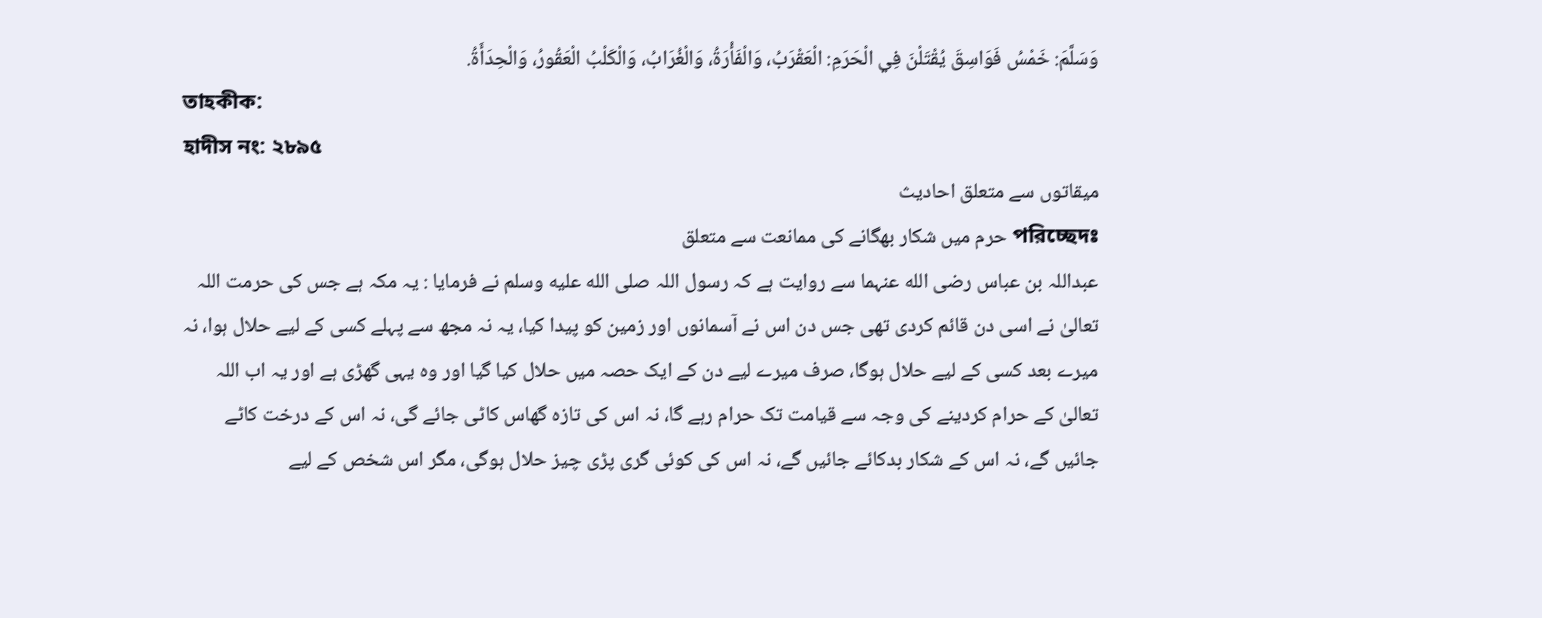وَسَلَّمَ: خَمْسُ فَوَاسِقَ يُقْتَلْنَ فِي الْحَرَمِ: الْعَقْرَبُ، وَالْفَأْرَةُ، وَالْغُرَابُ، وَالْكَلْبُ الْعَقُورُ، وَالْحِدَأَةُ.
তাহকীক:
হাদীস নং: ২৮৯৫
میقاتوں سے متعلق احادیث
পরিচ্ছেদঃ حرم میں شکار بھگانے کی ممانعت سے متعلق
عبداللہ بن عباس رضی الله عنہما سے روایت ہے کہ رسول اللہ صلى الله عليه وسلم نے فرمایا : یہ مکہ ہے جس کی حرمت اللہ تعالیٰ نے اسی دن قائم کردی تھی جس دن اس نے آسمانوں اور زمین کو پیدا کیا، یہ نہ مجھ سے پہلے کسی کے لیے حلال ہوا، نہ میرے بعد کسی کے لیے حلال ہوگا، صرف میرے لیے دن کے ایک حصہ میں حلال کیا گیا اور وہ یہی گھڑی ہے اور یہ اب اللہ تعالیٰ کے حرام کردینے کی وجہ سے قیامت تک حرام رہے گا، نہ اس کی تازہ گھاس کاٹی جائے گی، نہ اس کے درخت کاٹے جائیں گے، نہ اس کے شکار بدکائے جائیں گے، نہ اس کی کوئی گری پڑی چیز حلال ہوگی، مگر اس شخص کے لیے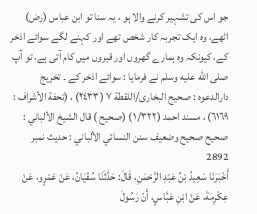جو اس کی تشہیر کرنے والا ہو ، یہ سنا تو ابن عباس (رض) اٹھے، وہ ایک تجربہ کار شخص تھے اور کہنے لگے سوائے اذخر کے، کیونکہ وہ ہمارے گھروں اور قبروں میں کام آتی ہے، تو آپ صلى الله عليه وسلم نے فرمایا : سوائے اذخر کے ۔ تخریج دارالدعوہ : صحیح البخاری/اللقطة ٧ (٢٤٣٣) ، (تحفة الأشراف : ٦١٦٩) ، مسند احمد (١/٣٢٢) (صحیح ) قال الشيخ الألباني : صحيح صحيح وضعيف سنن النسائي الألباني : حديث نمبر 2892
أَخْبَرَنَا سَعِيدُ بْنُ عَبْدِ الرَّحْمَنِ، قَالَ: حَدَّثَنَا سُفْيَانُ، عَنْ عَمْرٍو، عَنْ عِكْرِمَةَ، عَنْ ابْنِ عَبَّاسٍ، أَنّ رَسُولَ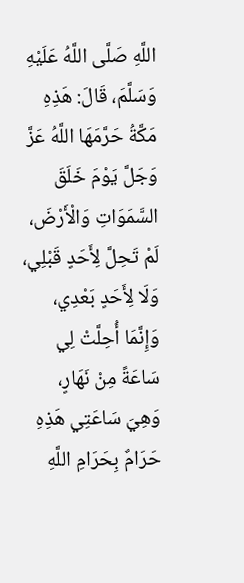اللَّهِ صَلَّى اللَّهُ عَلَيْهِ وَسَلَّمَ، قَالَ: هَذِهِ مَكَّةُ حَرَّمَهَا اللَّهُ عَزَّ وَجَلَّ يَوْمَ خَلَقَ السَّمَوَاتِ وَالْأَرْضَ، لَمْ تَحِلَّ لِأَحَدٍ قَبْلِي، وَلَا لِأَحَدٍ بَعْدِي، وَإِنَّمَا أُحِلَّتْ لِي سَاعَةً مِنْ نَهَارٍ، وَهِيَ سَاعَتِي هَذِهِ حَرَامٌ بِحَرَامِ اللَّهِ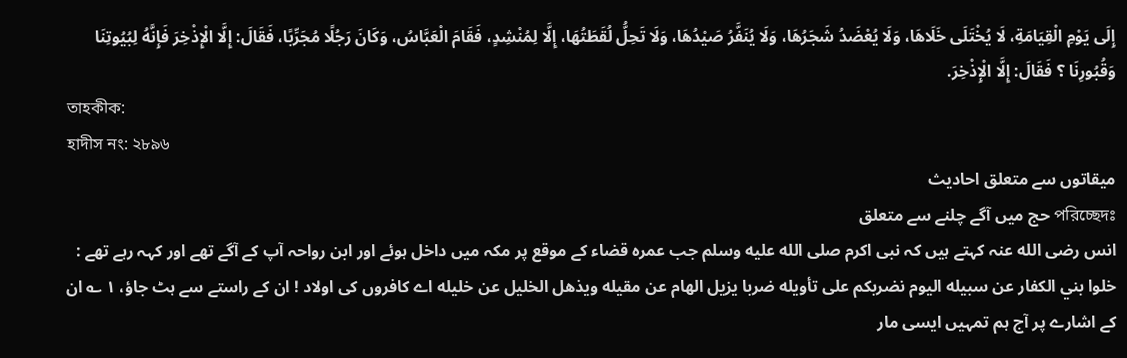إِلَى يَوْمِ الْقِيَامَةِ، لَا يُخْتَلَى خَلَاهَا، وَلَا يُعْضَدُ شَجَرُهَا، وَلَا يُنَفَّرُ صَيْدُهَا، وَلَا تَحِلُّ لُقَطَتُهَا، إِلَّا لِمُنْشِدٍ، فَقَامَ الْعَبَّاسُ، وَكَانَ رَجُلًا مُجَرِّبًا، فَقَالَ: إِلَّا الْإِذْخِرَ فَإِنَّهُ لِبُيُوتِنَا وَقُبُورِنَا ؟ فَقَالَ: إِلَّا الْإِذْخِرَ.
তাহকীক:
হাদীস নং: ২৮৯৬
میقاتوں سے متعلق احادیث
পরিচ্ছেদঃ حج میں آگے چلنے سے متعلق
انس رضی الله عنہ کہتے ہیں کہ نبی اکرم صلى الله عليه وسلم جب عمرہ قضاء کے موقع پر مکہ میں داخل ہوئے اور ابن رواحہ آپ کے آگے تھے اور کہہ رہے تھے : خلوا بني الکفار عن سبيله اليوم نضربکم على تأويله ضربا يزيل الهام عن مقيله ويذهل الخليل عن خليله اے کافروں کی اولاد ! ان کے راستے سے ہٹ جاؤ، ١ ؎ ان کے اشارے پر آج ہم تمہیں ایسی مار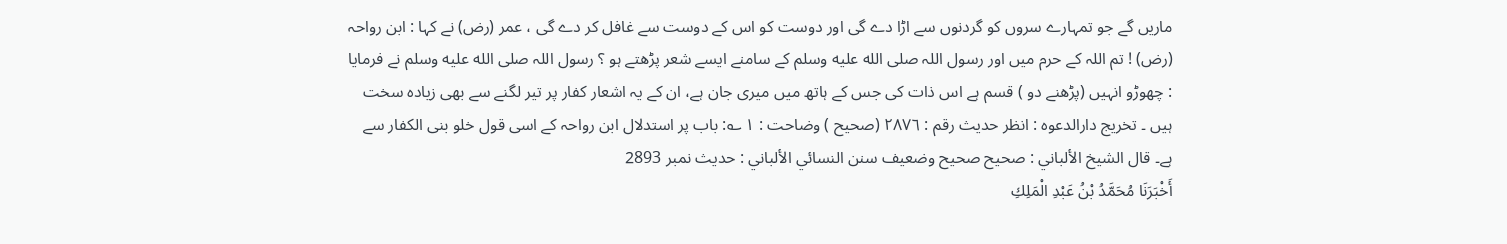ماریں گے جو تمہارے سروں کو گردنوں سے اڑا دے گی اور دوست کو اس کے دوست سے غافل کر دے گی ، عمر (رض) نے کہا : ابن رواحہ (رض) ! تم اللہ کے حرم میں اور رسول اللہ صلى الله عليه وسلم کے سامنے ایسے شعر پڑھتے ہو ؟ رسول اللہ صلى الله عليه وسلم نے فرمایا : چھوڑو انہیں (پڑھنے دو ) قسم ہے اس ذات کی جس کے ہاتھ میں میری جان ہے، ان کے یہ اشعار کفار پر تیر لگنے سے بھی زیادہ سخت ہیں ۔ تخریج دارالدعوہ : انظر حدیث رقم : ٢٨٧٦ (صحیح ) وضاحت : ١ ؎: باب پر استدلال ابن رواحہ کے اسی قول خلو بنی الکفار سے ہے۔ قال الشيخ الألباني : صحيح صحيح وضعيف سنن النسائي الألباني : حديث نمبر 2893
أَخْبَرَنَا مُحَمَّدُ بْنُ عَبْدِ الْمَلِكِ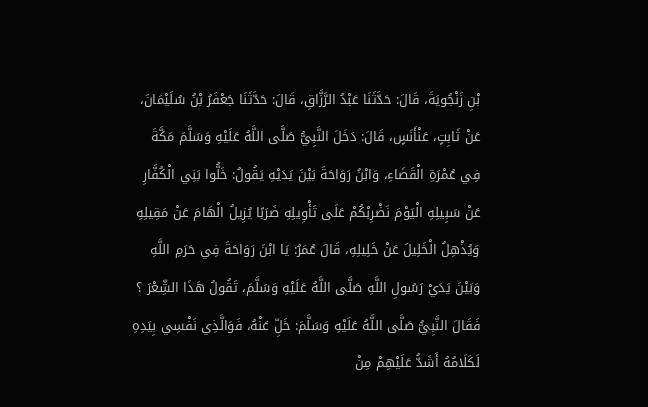بْنِ زَنْجُويَةَ، قَالَ: حَدَّثَنَا عَبْدُ الرَّزَّاقِ، قَالَ: حَدَّثَنَا جَعْفَرُ بْنُ سُلَيْمَانَ، عَنْ ثَابِتٍ، عَنْأَنَسٍ، قَالَ: دَخَلَ النَّبِيُّ صَلَّى اللَّهُ عَلَيْهِ وَسَلَّمَ مَكَّةَ فِي عُمْرَةِ الْقَضَاءِ، وَابْنُ رَوَاحَةَ بَيْنَ يَدَيْهِ يَقُولُ: خَلُّوا بَنِي الْكُفَّارِ عَنْ سَبِيلِهِ الْيَوْمَ نَضْرِبْكُمْ عَلَى تَأْوِيلِهِ ضَرَبًا يُزِيلُ الْهَامَ عَنْ مَقِيلِهِ وَيُذْهِلُ الْخَلِيلَ عَنْ خَلِيلِهِ، قَالَ عُمَرُ: يَا ابْنَ رَوَاحَةَ فِي حَرَمِ اللَّهِ وَبَيْنَ يَدَيْ رَسُولِ اللَّهِ صَلَّى اللَّهُ عَلَيْهِ وَسَلَّمَ، تَقُولُ هَذَا الشِّعْرَ ؟ فَقَالَ النَّبِيُّ صَلَّى اللَّهُ عَلَيْهِ وَسَلَّمَ: خَلِّ عَنْهُ، فَوَالَّذِي نَفْسِي بِيَدِهِ لَكَلَامُهُ أَشَدُّ عَلَيْهِمْ مِنْ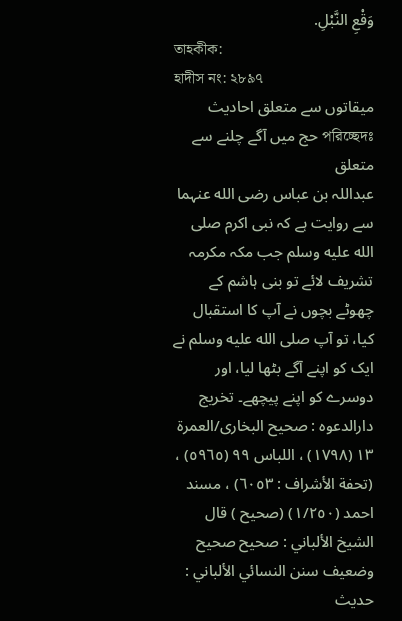وَقْعِ النَّبْلِ.
তাহকীক:
হাদীস নং: ২৮৯৭
میقاتوں سے متعلق احادیث
পরিচ্ছেদঃ حج میں آگے چلنے سے متعلق
عبداللہ بن عباس رضی الله عنہما سے روایت ہے کہ نبی اکرم صلى الله عليه وسلم جب مکہ مکرمہ تشریف لائے تو بنی ہاشم کے چھوٹے بچوں نے آپ کا استقبال کیا، تو آپ صلى الله عليه وسلم نے ایک کو اپنے آگے بٹھا لیا، اور دوسرے کو اپنے پیچھے۔ تخریج دارالدعوہ : صحیح البخاری/العمرة ١٣ (١٧٩٨) ، اللباس ٩٩ (٥٩٦٥) ، (تحفة الأشراف : ٦٠٥٣) ، مسند احمد (١/٢٥٠) (صحیح ) قال الشيخ الألباني : صحيح صحيح وضعيف سنن النسائي الألباني : حديث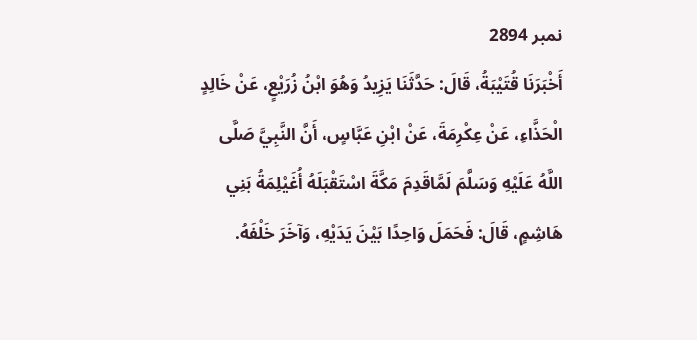نمبر 2894
أَخْبَرَنَا قُتَيْبَةُ، قَالَ: حَدَّثَنَا يَزِيدُ وَهُوَ ابْنُ زُرَيْعٍ، عَنْ خَالِدٍ الْحَذَّاءِ، عَنْ عِكْرِمَةَ، عَنْ ابْنِ عَبَّاسٍ، أَنَّ النَّبِيَّ صَلَّى اللَّهُ عَلَيْهِ وَسَلَّمَ لَمَّاقَدِمَ مَكَّةَ اسْتَقْبَلَهُ أُغَيْلِمَةُ بَنِي هَاشِمٍ، قَالَ: فَحَمَلَ وَاحِدًا بَيْنَ يَدَيْهِ، وَآخَرَ خَلْفَهُ.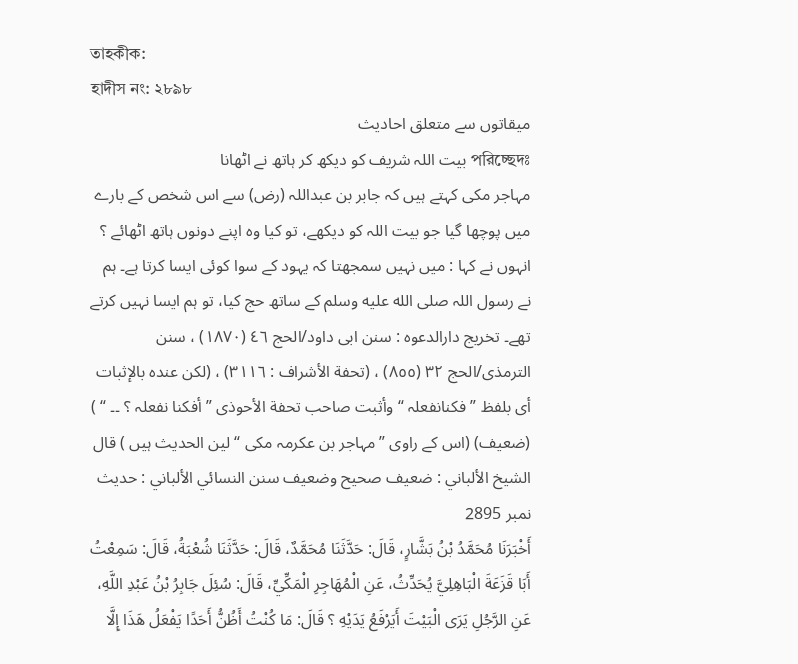তাহকীক:
হাদীস নং: ২৮৯৮
میقاتوں سے متعلق احادیث
পরিচ্ছেদঃ بیت اللہ شریف کو دیکھ کر ہاتھ نے اٹھانا
مہاجر مکی کہتے ہیں کہ جابر بن عبداللہ (رض) سے اس شخص کے بارے میں پوچھا گیا جو بیت اللہ کو دیکھے، تو کیا وہ اپنے دونوں ہاتھ اٹھائے ؟ انہوں نے کہا : میں نہیں سمجھتا کہ یہود کے سوا کوئی ایسا کرتا ہے۔ ہم نے رسول اللہ صلى الله عليه وسلم کے ساتھ حج کیا، تو ہم ایسا نہیں کرتے تھے۔ تخریج دارالدعوہ : سنن ابی داود/الحج ٤٦ (١٨٧٠) ، سنن الترمذی/الحج ٣٢ (٨٥٥) ، (تحفة الأشراف : ٣١١٦) ، (لکن عندہ بالإثبات أی بلفظ ” فکنانفعلہ “ وأثبت صاحب تحفة الأحوذی ” أفکنا نفعلہ ؟ ۔۔ “ ) (ضعیف) (اس کے راوی ” مہاجر بن عکرمہ مکی “ لین الحدیث ہیں ) قال الشيخ الألباني : ضعيف صحيح وضعيف سنن النسائي الألباني : حديث نمبر 2895
أَخْبَرَنَا مُحَمَّدُ بْنُ بَشَّارٍ، قَالَ: حَدَّثَنَا مُحَمَّدٌ، قَالَ: حَدَّثَنَا شُعْبَةُ، قَالَ: سَمِعْتُ أَبَا قَزَعَةَ الْبَاهِلِيَّ يُحَدِّثُ، عَنِ الْمُهَاجِرِ الْمَكِّيِّ، قَالَ: سُئِلَ جَابِرُ بْنُ عَبْدِ اللَّهِ، عَنِ الرَّجُلِ يَرَى الْبَيْتَ أَيَرْفَعُ يَدَيْهِ ؟ قَالَ: مَا كُنْتُ أَظُنُّ أَحَدًا يَفْعَلُ هَذَا إِلَّا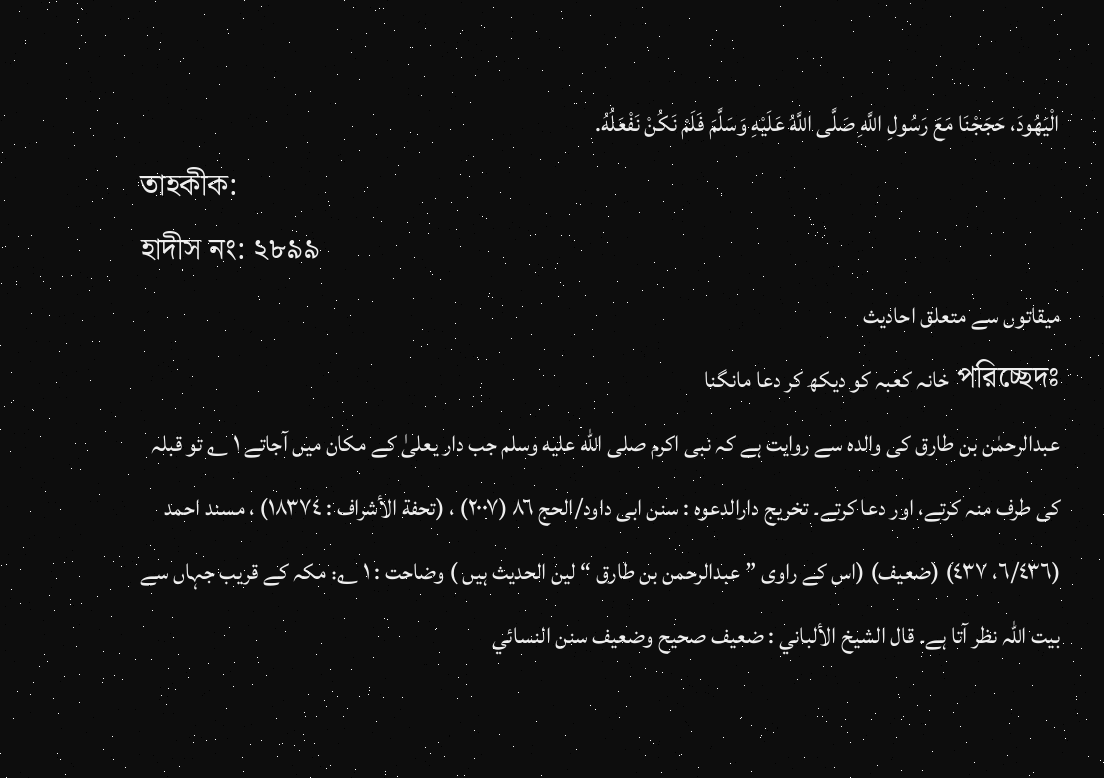الْيَهُودَ، حَجَجْنَا مَعَ رَسُولِ اللَّهِ صَلَّى اللَّهُ عَلَيْهِ وَسَلَّمَ فَلَمْ نَكُنْ نَفْعَلُهُ.
তাহকীক:
হাদীস নং: ২৮৯৯
میقاتوں سے متعلق احادیث
পরিচ্ছেদঃ خانہ کعبہ کو دیکھ کر دعا مانگنا
عبدالرحمٰن بن طارق کی والدہ سے روایت ہے کہ نبی اکرم صلى الله عليه وسلم جب دار یعلیٰ کے مکان میں آجاتے ١ ؎ تو قبلہ کی طرف منہ کرتے، اور دعا کرتے۔ تخریج دارالدعوہ : سنن ابی داود/الحج ٨٦ (٢٠٠٧) ، (تحفة الأشراف : ١٨٣٧٤) ، مسند احمد (٦/٤٣٦، ٤٣٧) (ضعیف) (اس کے راوی ” عبدالرحمن بن طارق “ لین الحدیث ہیں ) وضاحت : ١ ؎: مکہ کے قریب جہاں سے بیت اللہ نظر آتا ہے۔ قال الشيخ الألباني : ضعيف صحيح وضعيف سنن النسائي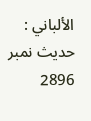الألباني : حديث نمبر 2896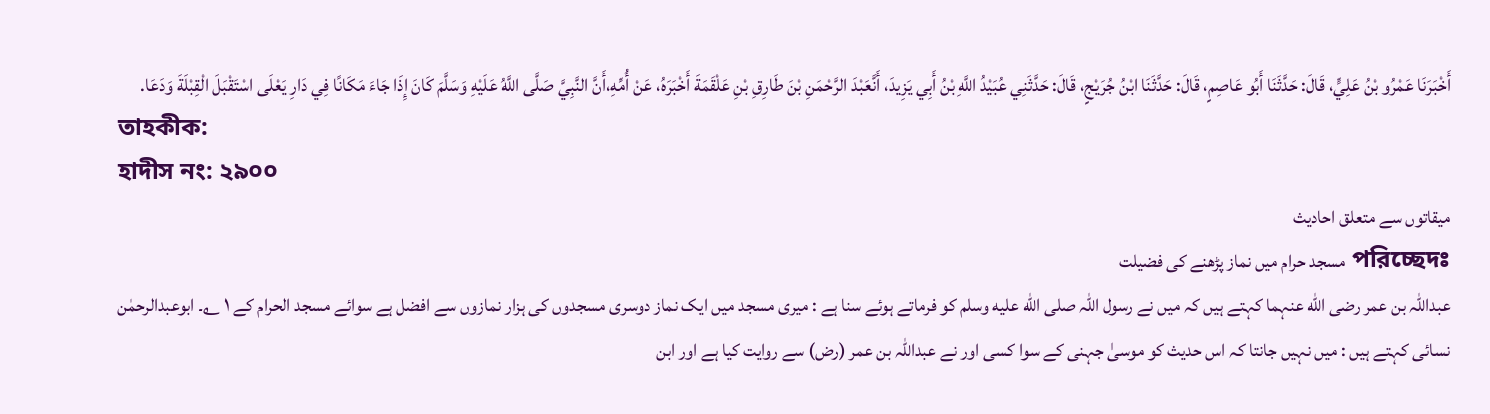أَخْبَرَنَا عَمْرُو بْنُ عَلِيٍّ، قَالَ: حَدَّثَنَا أَبُو عَاصِمٍ، قَالَ: حَدَّثَنَا ابْنُ جُرَيْجٍ، قَالَ: حَدَّثَنِي عُبَيْدُ اللَّهِ بْنُ أَبِي يَزِيدَ، أَنَّعَبْدَ الرَّحْمَنِ بْنَ طَارِقِ بْنِ عَلْقَمَةَ أَخْبَرَهُ، عَنْ أُمِّهِ،أَنَّ النَّبِيَّ صَلَّى اللَّهُ عَلَيْهِ وَسَلَّمَ كَانَ إِذَا جَاءَ مَكَانًا فِي دَارِ يَعْلَى اسْتَقْبَلَ الْقِبْلَةَ وَدَعَا.
তাহকীক:
হাদীস নং: ২৯০০
میقاتوں سے متعلق احادیث
পরিচ্ছেদঃ مسجد حرام میں نماز پڑھنے کی فضیلت
عبداللہ بن عمر رضی الله عنہما کہتے ہیں کہ میں نے رسول اللہ صلى الله عليه وسلم کو فرماتے ہوئے سنا ہے : میری مسجد میں ایک نماز دوسری مسجدوں کی ہزار نمازوں سے افضل ہے سوائے مسجد الحرام کے ١ ؎۔ ابوعبدالرحمٰن نسائی کہتے ہیں : میں نہیں جانتا کہ اس حدیث کو موسیٰ جہنی کے سوا کسی اور نے عبداللہ بن عمر (رض) سے روایت کیا ہے اور ابن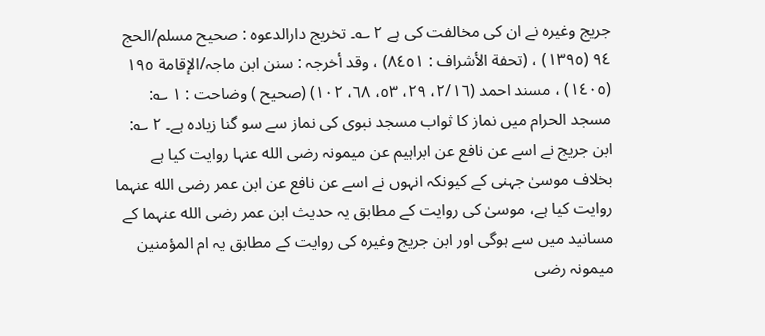جریج وغیرہ نے ان کی مخالفت کی ہے ٢ ؎۔ تخریج دارالدعوہ : صحیح مسلم/الحج ٩٤ (١٣٩٥) ، (تحفة الأشراف : ٨٤٥١) ، وقد أخرجہ : سنن ابن ماجہ/الإقامة ١٩٥ (١٤٠٥) ، مسند احمد (٢/١٦، ٢٩، ٥٣، ٦٨، ١٠٢) (صحیح ) وضاحت : ١ ؎: مسجد الحرام میں نماز کا ثواب مسجد نبوی کی نماز سے سو گنا زیادہ ہے۔ ٢ ؎: ابن جریج نے اسے عن نافع عن ابراہیم عن میمونہ رضی الله عنہا روایت کیا ہے بخلاف موسیٰ جہنی کے کیونکہ انہوں نے اسے عن نافع عن ابن عمر رضی الله عنہما روایت کیا ہے، موسیٰ کی روایت کے مطابق یہ حدیث ابن عمر رضی الله عنہما کے مسانید میں سے ہوگی اور ابن جریج وغیرہ کی روایت کے مطابق یہ ام المؤمنین میمونہ رضی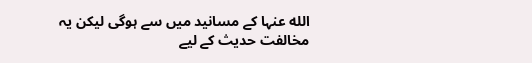الله عنہا کے مسانید میں سے ہوگی لیکن یہ مخالفت حدیث کے لیے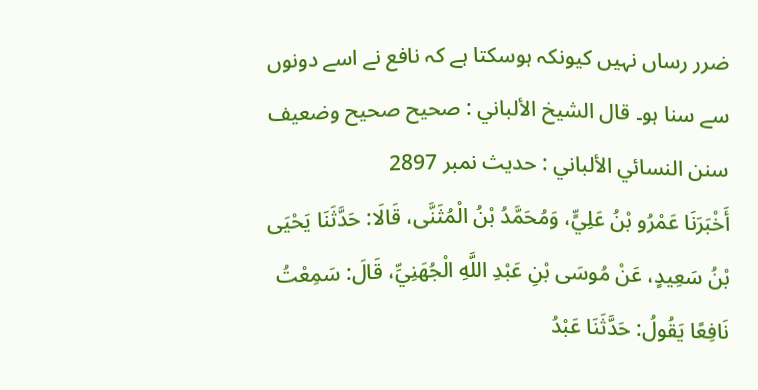ضرر رساں نہیں کیونکہ ہوسکتا ہے کہ نافع نے اسے دونوں سے سنا ہو۔ قال الشيخ الألباني : صحيح صحيح وضعيف سنن النسائي الألباني : حديث نمبر 2897
أَخْبَرَنَا عَمْرُو بْنُ عَلِيٍّ، وَمُحَمَّدُ بْنُ الْمُثَنَّى، قَالَا: حَدَّثَنَا يَحْيَى بْنُ سَعِيدٍ، عَنْ مُوسَى بْنِ عَبْدِ اللَّهِ الْجُهَنِيِّ، قَالَ: سَمِعْتُ نَافِعًا يَقُولُ: حَدَّثَنَا عَبْدُ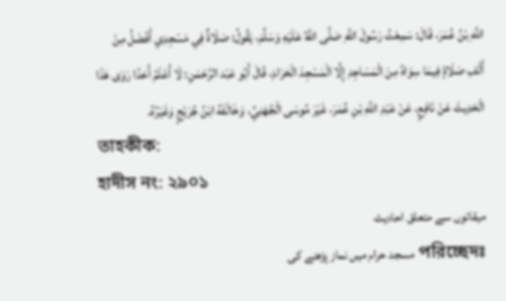اللَّهِ بْنُ عُمَرَ، قَالَ: سَمِعْتُ رَسُولَ اللَّهِ صَلَّى اللَّهُ عَلَيْهِ وَسَلَّمَ، يَقُولُ: صَلَاةٌ فِي مَسْجِدِي أَفْضَلُ مِنْ أَلْفِ صَلَاةٍ فِيمَا سِوَاهُ مِنَ الْمَسَاجِدِ إِلَّا الْمَسْجِدَ الْحَرَامَ، قَالَ أَبُو عَبْد الرَّحْمَنِ: لَا أَعْلَمُ أَحَدًا رَوَى هَذَا الْحَدِيثَ عَنْ نَافِعٍ، عَنْ عَبْدِ اللَّهِ بْنِ عُمَرَ، غَيْرَ مُوسَى الْجُهَنِيِّ، وَخَالَفَهُ ابْنُ جُرَيْجٍ وَغَيْرُهُ.
তাহকীক:
হাদীস নং: ২৯০১
میقاتوں سے متعلق احادیث
পরিচ্ছেদঃ مسجد حرام میں نماز پڑھنے کی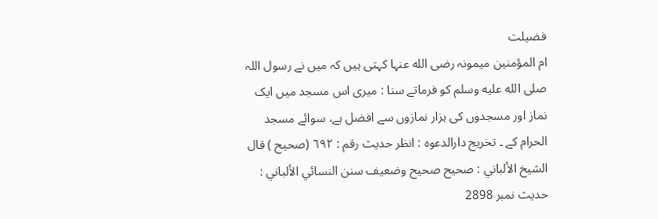فضیلت
ام المؤمنین میمونہ رضی الله عنہا کہتی ہیں کہ میں نے رسول اللہ صلى الله عليه وسلم کو فرماتے سنا : میری اس مسجد میں ایک نماز اور مسجدوں کی ہزار نمازوں سے افضل ہے، سوائے مسجد الحرام کے ۔ تخریج دارالدعوہ : انظر حدیث رقم : ٦٩٢ (صحیح ) قال الشيخ الألباني : صحيح صحيح وضعيف سنن النسائي الألباني : حديث نمبر 2898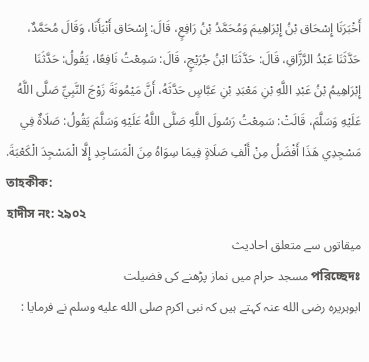أَخْبَرَنَا إِسْحَاق بْنُ إِبْرَاهِيمَ وَمُحَمَّدُ بْنُ رَافِعٍ، قَالَ: إِسْحَاق أَنْبَأَنَا، وَقَالَ مُحَمَّدٌ، حَدَّثَنَا عَبْدُ الرَّزَّاقِ، قَالَ: حَدَّثَنَا ابْنُ جُرَيْجٍ، قَالَ: سَمِعْتُ نَافِعًا، يَقُولُ: حَدَّثَنَا إِبْرَاهِيمُ بْنُ عَبْدِ اللَّهِ بْنِ مَعْبَدِ بْنِ عَبَّاسٍ حَدَّثَهُ، أَنَّ مَيْمُونَةَ زَوْجَ النَّبِيِّ صَلَّى اللَّهُ عَلَيْهِ وَسَلَّمَ، قَالَتْ: سَمِعْتُ رَسُولَ اللَّهِ صَلَّى اللَّهُ عَلَيْهِ وَسَلَّمَ يَقُولُ: صَلَاةٌ فِي مَسْجِدِي هَذَا أَفْضَلُ مِنْ أَلْفِ صَلَاةٍ فِيمَا سِوَاهُ مِنَ الْمَسَاجِدِ إِلَّا الْمَسْجِدَ الْكَعْبَةَ.
তাহকীক:
হাদীস নং: ২৯০২
میقاتوں سے متعلق احادیث
পরিচ্ছেদঃ مسجد حرام میں نماز پڑھنے کی فضیلت
ابوہریرہ رضی الله عنہ کہتے ہیں کہ نبی اکرم صلى الله عليه وسلم نے فرمایا :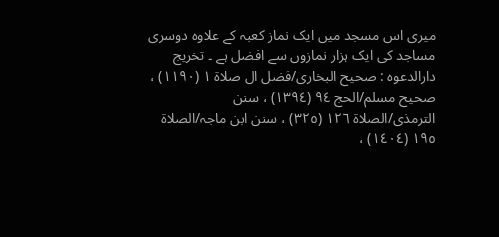میری اس مسجد میں ایک نماز کعبہ کے علاوہ دوسری مساجد کی ایک ہزار نمازوں سے افضل ہے ۔ تخریج دارالدعوہ : صحیح البخاری/فضل ال صلاة ١ (١١٩٠) ، صحیح مسلم/الحج ٩٤ (١٣٩٤) ، سنن الترمذی/الصلاة ١٢٦ (٣٢٥) ، سنن ابن ماجہ/الصلاة ١٩٥ (١٤٠٤) ،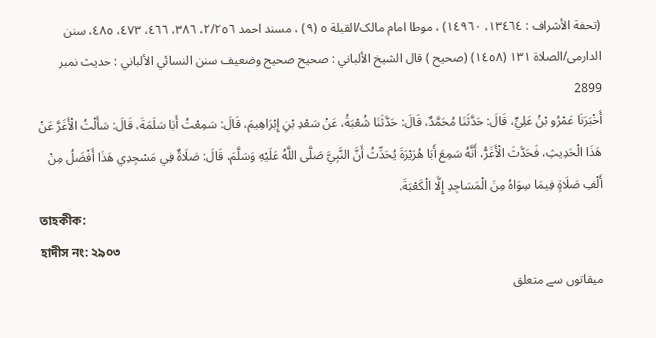(تحفة الأشراف : ١٣٤٦٤، ١٤٩٦٠) ، موطا امام مالک/القبلة ٥ (٩) ، مسند احمد ٢/٢٥٦، ٣٨٦، ٤٦٦، ٤٧٣، ٤٨٥، سنن الدارمی/الصلاة ١٣١ (١٤٥٨) (صحیح ) قال الشيخ الألباني : صحيح صحيح وضعيف سنن النسائي الألباني : حديث نمبر 2899
أَخْبَرَنَا عَمْرُو بْنُ عَلِيٍّ، قَالَ: حَدَّثَنَا مُحَمَّدٌ، قَالَ: حَدَّثَنَا شُعْبَةُ، عَنْ سَعْدِ بْنِ إِبْرَاهِيمَ، قَالَ: سَمِعْتُ أَبَا سَلَمَةَ، قَالَ: سَأَلْتُ الْأَغَرَّ عَنْ هَذَا الْحَدِيثِ، فَحَدَّثَ الْأَغَرُّ، أَنَّهُ سَمِعَ أَبَا هُرَيْرَةَ يُحَدِّثُ أَنَّ النَّبِيَّ صَلَّى اللَّهُ عَلَيْهِ وَسَلَّمَ، قَالَ: صَلَاةٌ فِي مَسْجِدِي هَذَا أَفْضَلُ مِنْ أَلْفِ صَلَاةٍ فِيمَا سِوَاهُ مِنَ الْمَسَاجِدِ إِلَّا الْكَعْبَةَ.
তাহকীক:
হাদীস নং: ২৯০৩
میقاتوں سے متعلق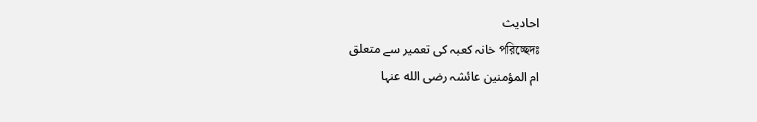احادیث
পরিচ্ছেদঃ خانہ کعبہ کی تعمیر سے متعلق
ام المؤمنین عائشہ رضی الله عنہا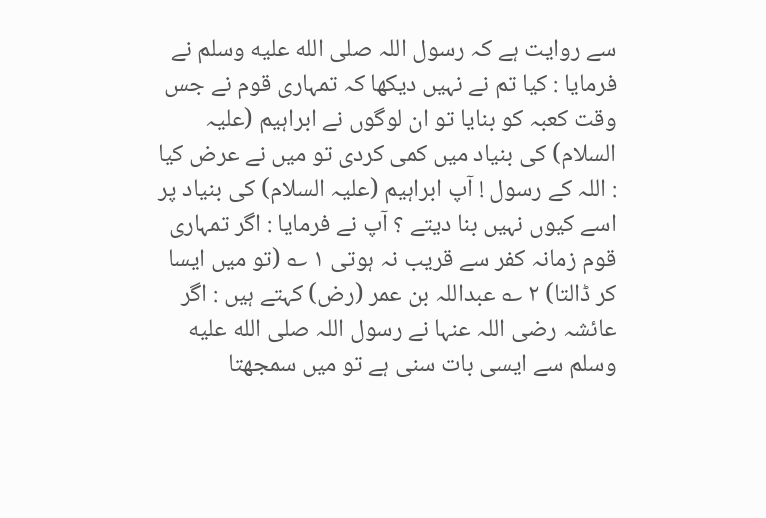سے روایت ہے کہ رسول اللہ صلى الله عليه وسلم نے فرمایا : کیا تم نے نہیں دیکھا کہ تمہاری قوم نے جس وقت کعبہ کو بنایا تو ان لوگوں نے ابراہیم (علیہ السلام) کی بنیاد میں کمی کردی تو میں نے عرض کیا : اللہ کے رسول ! آپ ابراہیم (علیہ السلام) کی بنیاد پر اسے کیوں نہیں بنا دیتے ؟ آپ نے فرمایا : اگر تمہاری قوم زمانہ کفر سے قریب نہ ہوتی ١ ؎ (تو میں ایسا کر ڈالتا) ٢ ؎ عبداللہ بن عمر (رض) کہتے ہیں : اگر عائشہ رضی اللہ عنہا نے رسول اللہ صلى الله عليه وسلم سے ایسی بات سنی ہے تو میں سمجھتا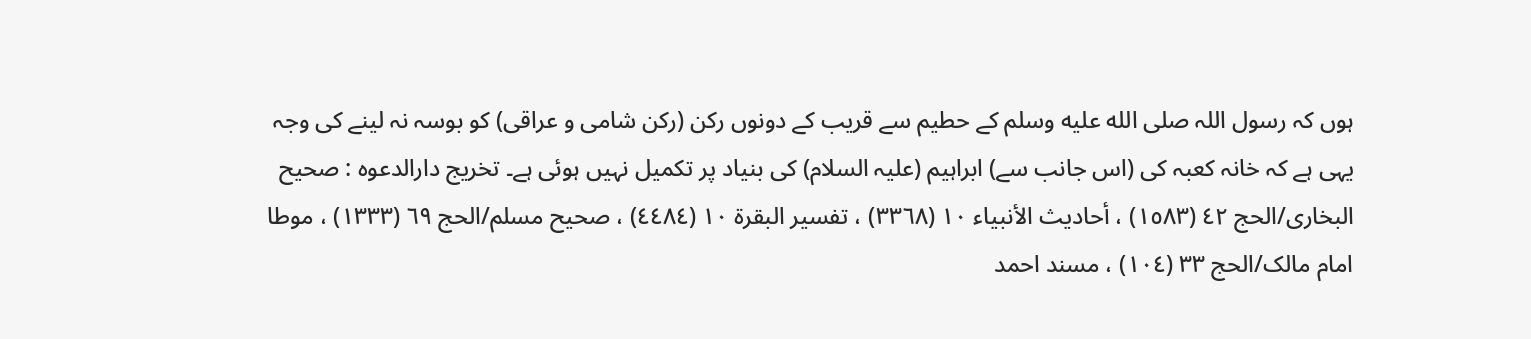ہوں کہ رسول اللہ صلى الله عليه وسلم کے حطیم سے قریب کے دونوں رکن (رکن شامی و عراقی) کو بوسہ نہ لینے کی وجہ یہی ہے کہ خانہ کعبہ کی (اس جانب سے) ابراہیم (علیہ السلام) کی بنیاد پر تکمیل نہیں ہوئی ہے۔ تخریج دارالدعوہ : صحیح البخاری/الحج ٤٢ (١٥٨٣) ، أحادیث الأنبیاء ١٠ (٣٣٦٨) ، تفسیر البقرة ١٠ (٤٤٨٤) ، صحیح مسلم/الحج ٦٩ (١٣٣٣) ، موطا امام مالک/الحج ٣٣ (١٠٤) ، مسند احمد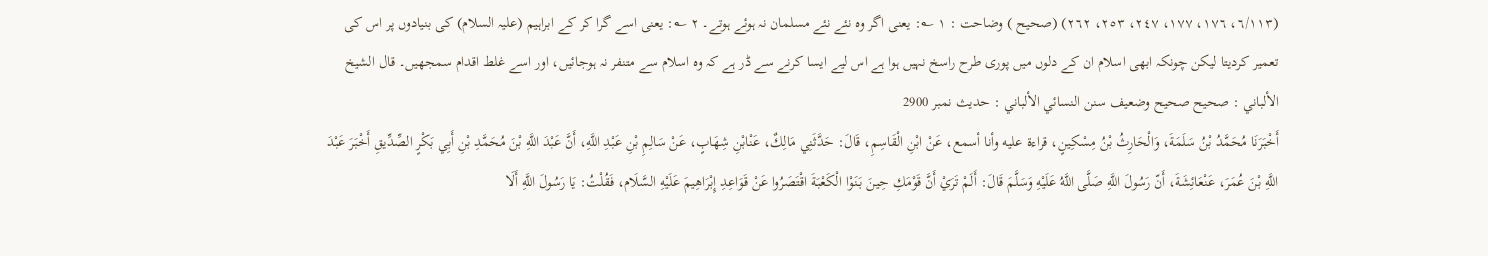(٦/١١٣، ١٧٦، ١٧٧، ٢٤٧، ٢٥٣، ٢٦٢) (صحیح ) وضاحت : ١ ؎: یعنی اگر وہ نئے نئے مسلمان نہ ہوئے ہوتے۔ ٢ ؎: یعنی اسے گرا کر کے ابراہیم (علیہ السلام) کی بنیادوں پر اس کی تعمیر کردیتا لیکن چونکہ ابھی اسلام ان کے دلوں میں پوری طرح راسخ نہیں ہوا ہے اس لیے ایسا کرنے سے ڈر ہے کہ وہ اسلام سے متنفر نہ ہوجائیں، اور اسے غلط اقدام سمجھیں۔ قال الشيخ الألباني : صحيح صحيح وضعيف سنن النسائي الألباني : حديث نمبر 2900
أَخْبَرَنَا مُحَمَّدُ بْنُ سَلَمَةَ، وَالْحَارِثُ بْنُ مِسْكِينٍ، قراءة عليه وأنا أسمع، عَنْ ابْنِ الْقَاسِمِ، قَالَ: حَدَّثَنِي مَالِكٌ، عَنْابْنِ شِهَابٍ، عَنْ سَالِمِ بْنِ عَبْدِ اللَّهِ، أَنَّ عَبْدَ اللَّهِ بْنَ مُحَمَّدِ بْنِ أَبِي بَكْرٍ الصِّدِّيقِ أَخْبَرَ عَبْدَ اللَّهِ بْنَ عُمَرَ، عَنْعَائِشَةَ، أَنّ رَسُولَ اللَّهِ صَلَّى اللَّهُ عَلَيْهِ وَسَلَّمَ قَالَ: أَلَمْ تَرَيْ أَنَّ قَوْمَكِ حِينَ بَنَوْا الْكَعْبَةَ اقْتَصَرُوا عَنْ قَوَاعِدِ إِبْرَاهِيمَ عَلَيْهِ السَّلَام، فَقُلْتُ: يَا رَسُولَ اللَّهِ أَلَا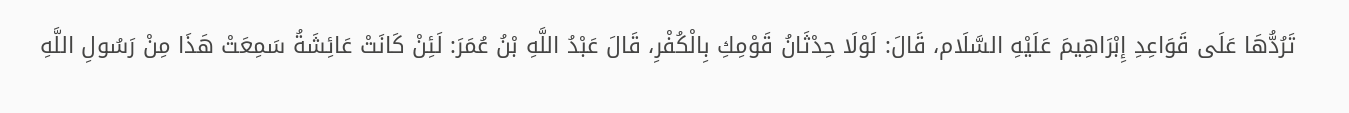تَرُدُّهَا عَلَى قَوَاعِدِ إِبْرَاهِيمَ عَلَيْهِ السَّلَام، قَالَ: لَوْلَا حِدْثَانُ قَوْمِكِ بِالْكُفْرِ، قَالَ عَبْدُ اللَّهِ بْنُ عُمَرَ: لَئِنْ كَانَتْ عَائِشَةُ سَمِعَتْ هَذَا مِنْ رَسُولِ اللَّهِ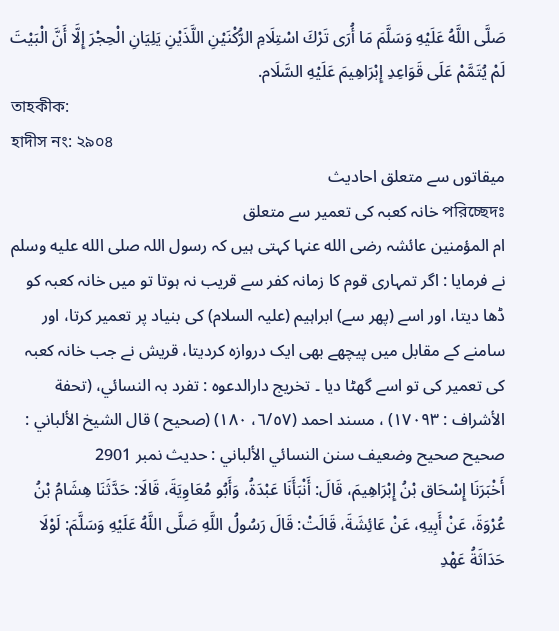صَلَّى اللَّهُ عَلَيْهِ وَسَلَّمَ مَا أُرَى تَرْكَ اسْتِلَامِ الرُّكْنَيْنِ اللَّذَيْنِ يَلِيَانِ الْحِجْرَ إِلَّا أَنَّ الْبَيْتَ لَمْ يُتَمَّمْ عَلَى قَوَاعِدِ إِبْرَاهِيمَ عَلَيْهِ السَّلَام.
তাহকীক:
হাদীস নং: ২৯০৪
میقاتوں سے متعلق احادیث
পরিচ্ছেদঃ خانہ کعبہ کی تعمیر سے متعلق
ام المؤمنین عائشہ رضی الله عنہا کہتی ہیں کہ رسول اللہ صلى الله عليه وسلم نے فرمایا : اگر تمہاری قوم کا زمانہ کفر سے قریب نہ ہوتا تو میں خانہ کعبہ کو ڈھا دیتا، اور اسے (پھر سے) ابراہیم (علیہ السلام) کی بنیاد پر تعمیر کرتا، اور سامنے کے مقابل میں پیچھے بھی ایک دروازہ کردیتا، قریش نے جب خانہ کعبہ کی تعمیر کی تو اسے گھٹا دیا ۔ تخریج دارالدعوہ : تفرد بہ النسائي، (تحفة الأشراف : ١٧٠٩٣) ، مسند احمد (٦/٥٧، ١٨٠) (صحیح ) قال الشيخ الألباني : صحيح صحيح وضعيف سنن النسائي الألباني : حديث نمبر 2901
أَخْبَرَنَا إِسْحَاق بْنُ إِبْرَاهِيمَ، قَالَ: أَنْبَأَنَا عَبْدَةُ، وَأَبُو مُعَاوِيَةَ، قَالَا: حَدَّثَنَا هِشَامُ بْنُ عُرْوَةَ، عَنْ أَبِيهِ، عَنْ عَائِشَةَ، قَالَتْ: قَالَ رَسُولُ اللَّهِ صَلَّى اللَّهُ عَلَيْهِ وَسَلَّمَ: لَوْلَا حَدَاثَةُ عَهْدِ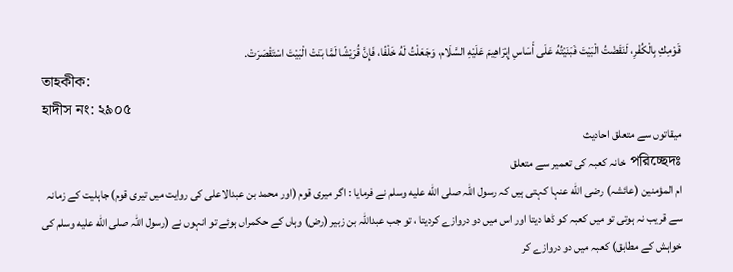قَوْمِكِ بِالْكُفْرِ، لَنَقَضْتُ الْبَيْتَ فَبَنَيْتُهُ عَلَى أَسَاسِ إِبْرَاهِيمَ عَلَيْهِ السَّلَام، وَجَعَلْتُ لَهُ خَلْفًا، فَإِنَّ قُرَيْشًا لَمَّا بَنَتْ الْبَيْتَ اسْتَقْصَرَتْ.
তাহকীক:
হাদীস নং: ২৯০৫
میقاتوں سے متعلق احادیث
পরিচ্ছেদঃ خانہ کعبہ کی تعمیر سے متعلق
ام المؤمنین (عائشہ) رضی الله عنہا کہتی ہیں کہ رسول اللہ صلى الله عليه وسلم نے فرمایا : اگر میری قوم (اور محمد بن عبدالاعلی کی روایت میں تیری قوم) جاہلیت کے زمانہ سے قریب نہ ہوتی تو میں کعبہ کو ڈھا دیتا اور اس میں دو دروازے کردیتا ، تو جب عبداللہ بن زبیر (رض) وہاں کے حکمراں ہوئے تو انہوں نے (رسول اللہ صلى الله عليه وسلم کی خواہش کے مطابق) کعبہ میں دو دروازے کر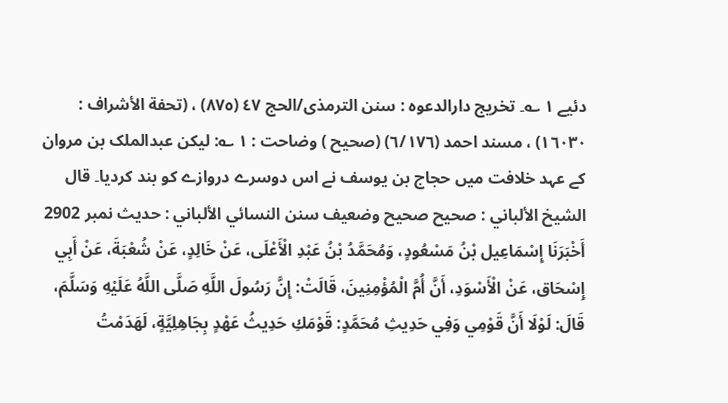دئیے ١ ؎۔ تخریج دارالدعوہ : سنن الترمذی/الحج ٤٧ (٨٧٥) ، (تحفة الأشراف : ١٦٠٣٠) ، مسند احمد (٦/١٧٦) (صحیح ) وضاحت : ١ ؎: لیکن عبدالملک بن مروان کے عہد خلافت میں حجاج بن یوسف نے اس دوسرے دروازے کو بند کردیا۔ قال الشيخ الألباني : صحيح صحيح وضعيف سنن النسائي الألباني : حديث نمبر 2902
أَخْبَرَنَا إِسْمَاعِيل بْنُ مَسْعُودٍ، وَمُحَمَّدُ بْنُ عَبْدِ الْأَعْلَى، عَنْ خَالِدٍ، عَنْ شُعْبَةَ، عَنْ أَبِي إِسْحَاق، عَنْ الْأَسْوَدِ، أَنَّ أُمَّ الْمُؤْمِنِينَ، قَالَتْ: إِنَّ رَسُولَ اللَّهِ صَلَّى اللَّهُ عَلَيْهِ وَسَلَّمَ، قَالَ: لَوْلَا أَنَّ قَوْمِي وَفِي حَدِيثِ مُحَمَّدٍ: قَوْمَكِ حَدِيثُ عَهْدٍ بِجَاهِلِيَّةٍ، لَهَدَمْتُ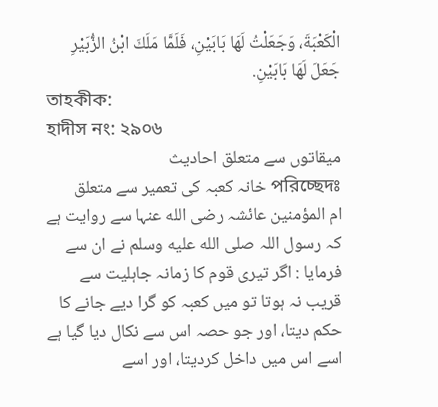الْكَعْبَةَ، وَجَعَلْتُ لَهَا بَابَيْنِ، فَلَمَّا مَلَكَ ابْنُ الزُّبَيْرِ جَعَلَ لَهَا بَابَيْنِ.
তাহকীক:
হাদীস নং: ২৯০৬
میقاتوں سے متعلق احادیث
পরিচ্ছেদঃ خانہ کعبہ کی تعمیر سے متعلق
ام المؤمنین عائشہ رضی الله عنہا سے روایت ہے کہ رسول اللہ صلى الله عليه وسلم نے ان سے فرمایا : اگر تیری قوم کا زمانہ جاہلیت سے قریب نہ ہوتا تو میں کعبہ کو گرا دیے جانے کا حکم دیتا، اور جو حصہ اس سے نکال دیا گیا ہے اسے اس میں داخل کردیتا، اور اسے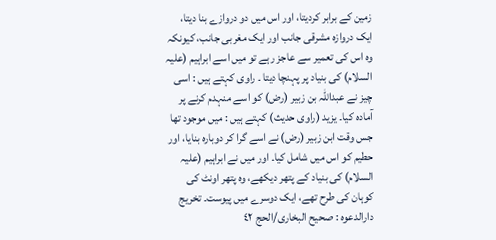زمین کے برابر کردیتا، اور اس میں دو دروازے بنا دیتا، ایک دروازہ مشرقی جانب اور ایک مغربی جانب، کیونکہ وہ اس کی تعمیر سے عاجز رہے تو میں اسے ابراہیم (علیہ السلام) کی بنیاد پر پہنچا دیتا ۔ راوی کہتے ہیں : اسی چیز نے عبداللہ بن زبیر (رض) کو اسے منہدم کرنے پر آمادہ کیا۔ یزید (راوی حدیث) کہتے ہیں : میں موجود تھا جس وقت ابن زبیر (رض) نے اسے گرا کر دوبارہ بنایا، اور حطیم کو اس میں شامل کیا۔ اور میں نے ابراہیم (علیہ السلام) کی بنیاد کے پتھر دیکھے، وہ پتھر اونٹ کی کوہان کی طرح تھے، ایک دوسرے میں پیوست۔ تخریج دارالدعوہ : صحیح البخاری/الحج ٤٢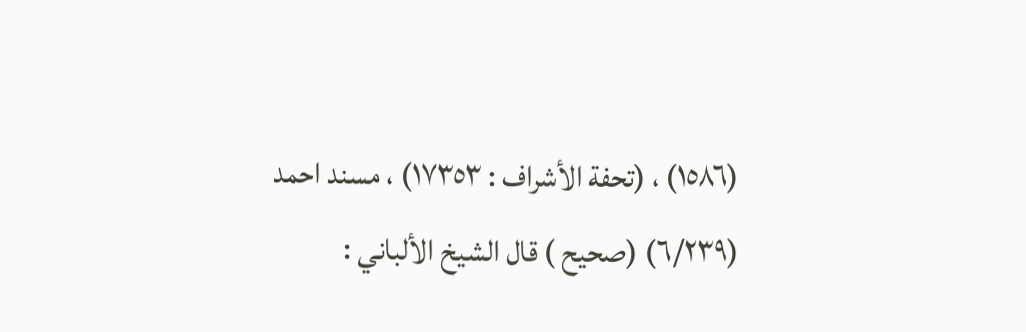(١٥٨٦) ، (تحفة الأشراف : ١٧٣٥٣) ، مسند احمد (٦/٢٣٩) (صحیح ) قال الشيخ الألباني :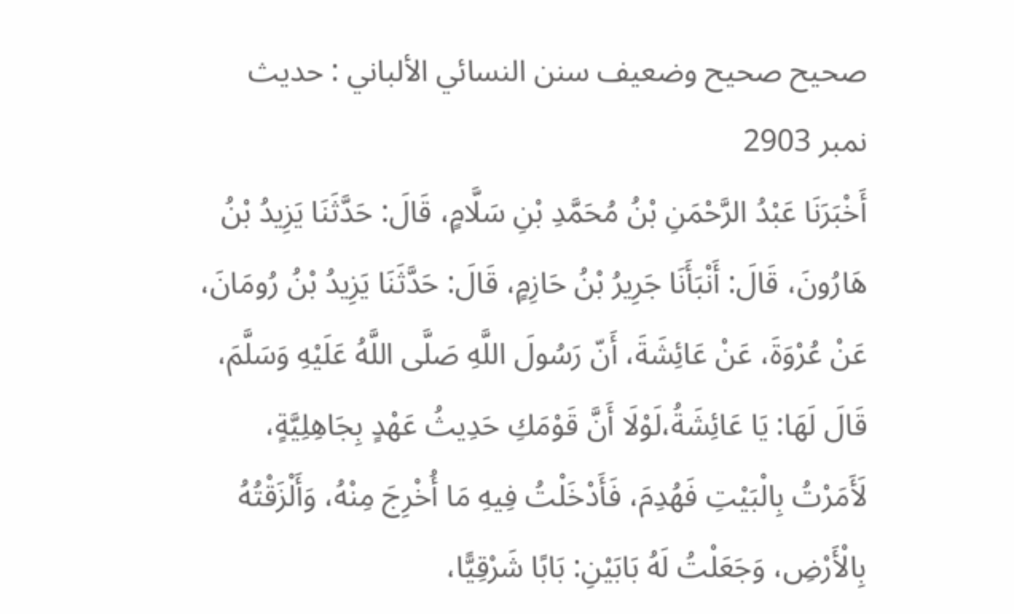صحيح صحيح وضعيف سنن النسائي الألباني : حديث نمبر 2903
أَخْبَرَنَا عَبْدُ الرَّحْمَنِ بْنُ مُحَمَّدِ بْنِ سَلَّامٍ، قَالَ: حَدَّثَنَا يَزِيدُ بْنُ هَارُونَ، قَالَ: أَنْبَأَنَا جَرِيرُ بْنُ حَازِمٍ، قَالَ: حَدَّثَنَا يَزِيدُ بْنُ رُومَانَ، عَنْ عُرْوَةَ، عَنْ عَائِشَةَ، أَنّ رَسُولَ اللَّهِ صَلَّى اللَّهُ عَلَيْهِ وَسَلَّمَ، قَالَ لَهَا: يَا عَائِشَةُ،لَوْلَا أَنَّ قَوْمَكِ حَدِيثُ عَهْدٍ بِجَاهِلِيَّةٍ، لَأَمَرْتُ بِالْبَيْتِ فَهُدِمَ، فَأَدْخَلْتُ فِيهِ مَا أُخْرِجَ مِنْهُ، وَأَلْزَقْتُهُ بِالْأَرْضِ، وَجَعَلْتُ لَهُ بَابَيْنِ: بَابًا شَرْقِيًّا،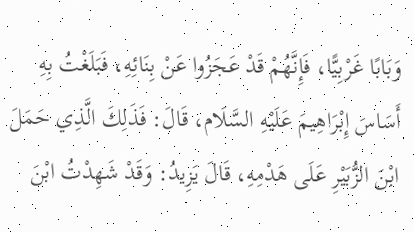وَبَابًا غَرْبِيًّا، فَإِنَّهُمْ قَدْ عَجَزُوا عَنْ بِنَائِهِ، فَبَلَغْتُ بِهِ أَسَاسَ إِبْرَاهِيمَ عَلَيْهِ السَّلَام، قَالَ: فَذَلِكَ الَّذِي حَمَلَ ابْنَ الزُّبَيْرِ عَلَى هَدْمِهِ، قَالَ يَزِيدُ: وَقَدْ شَهِدْتُ ابْنَ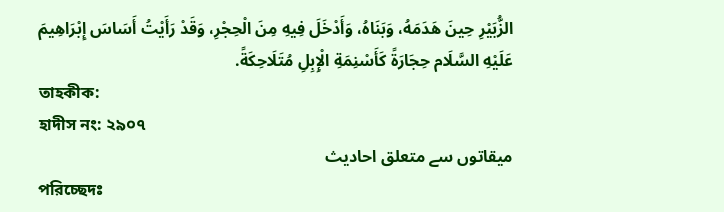الزُّبَيْرِ حِينَ هَدَمَهُ، وَبَنَاهُ، وَأَدْخَلَ فِيهِ مِنَ الْحِجْرِ، وَقَدْ رَأَيْتُ أَسَاسَ إِبْرَاهِيمَ عَلَيْهِ السَّلَام حِجَارَةً كَأَسْنِمَةِ الْإِبِلِ مُتَلَاحِكَةً.
তাহকীক:
হাদীস নং: ২৯০৭
میقاتوں سے متعلق احادیث
পরিচ্ছেদঃ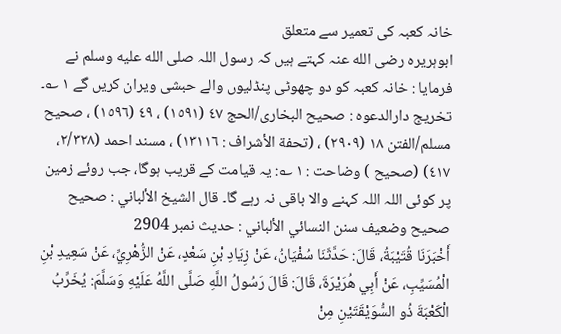خانہ کعبہ کی تعمیر سے متعلق
ابوہریرہ رضی الله عنہ کہتے ہیں کہ رسول اللہ صلى الله عليه وسلم نے فرمایا : خانہ کعبہ کو دو چھوٹی پنڈلیوں والے حبشی ویران کریں گے ١ ؎۔ تخریج دارالدعوہ : صحیح البخاری/الحج ٤٧ (١٥٩١) ، ٤٩ (١٥٩٦) ، صحیح مسلم/الفتن ١٨ (٢٩٠٩) ، (تحفة الأشراف : ١٣١١٦) ، مسند احمد (٢/٣٢٨، ٤١٧) (صحیح ) وضاحت : ١ ؎: یہ قیامت کے قریب ہوگا، جب روئے زمین پر کوئی اللہ اللہ کہنے والا باقی نہ رہے گا۔ قال الشيخ الألباني : صحيح صحيح وضعيف سنن النسائي الألباني : حديث نمبر 2904
أَخْبَرَنَا قُتَيْبَةُ، قَالَ: حَدَّثَنَا سُفْيَانُ، عَنْ زِيَادِ بْنِ سَعْدٍ، عَنْ الزُّهْرِيِّ، عَنْ سَعِيدِ بْنِ الْمُسَيِّبِ، عَنْ أَبِي هُرَيْرَةَ، قَالَ: قَالَ رَسُولُ اللَّهِ صَلَّى اللَّهُ عَلَيْهِ وَسَلَّمَ: يُخَرِّبُ الْكَعْبَةَ ذُو السُّوَيْقَتَيْنِ مِنْ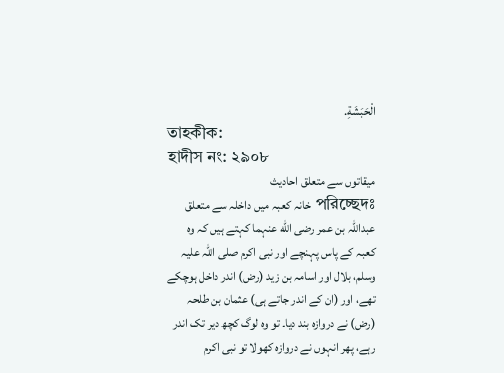الْحَبَشَةِ.
তাহকীক:
হাদীস নং: ২৯০৮
میقاتوں سے متعلق احادیث
পরিচ্ছেদঃ خانہ کعبہ میں داخلہ سے متعلق
عبداللہ بن عمر رضی الله عنہما کہتے ہیں کہ وہ کعبہ کے پاس پہنچے اور نبی اکرم صلی اللہ علیہ وسلم، بلال اور اسامہ بن زید (رض) اندر داخل ہوچکے تھے، اور (ان کے اندر جاتے ہی) عثمان بن طلحہ (رض) نے دروازہ بند دیا۔ تو وہ لوگ کچھ دیر تک اندر رہے، پھر انہوں نے دروازہ کھولا تو نبی اکرم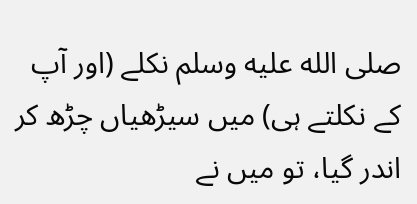صلى الله عليه وسلم نکلے (اور آپ کے نکلتے ہی) میں سیڑھیاں چڑھ کر اندر گیا، تو میں نے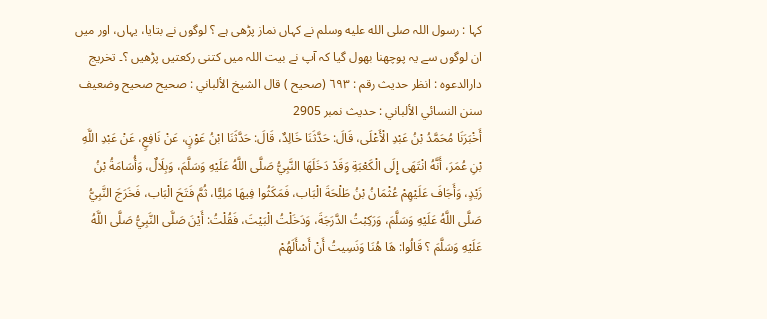کہا : رسول اللہ صلى الله عليه وسلم نے کہاں نماز پڑھی ہے ؟ لوگوں نے بتایا، یہاں، اور میں ان لوگوں سے یہ پوچھنا بھول گیا کہ آپ نے بیت اللہ میں کتنی رکعتیں پڑھیں ؟۔ تخریج دارالدعوہ : انظر حدیث رقم : ٦٩٣ (صحیح ) قال الشيخ الألباني : صحيح صحيح وضعيف سنن النسائي الألباني : حديث نمبر 2905
أَخْبَرَنَا مُحَمَّدُ بْنُ عَبْدِ الْأَعْلَى، قَالَ: حَدَّثَنَا خَالِدٌ، قَالَ: حَدَّثَنَا ابْنُ عَوْنٍ، عَنْ نَافِعٍ، عَنْ عَبْدِ اللَّهِ بْنِ عُمَرَ، أَنَّهُ انْتَهَى إِلَى الْكَعْبَةِ وَقَدْ دَخَلَهَا النَّبِيُّ صَلَّى اللَّهُ عَلَيْهِ وَسَلَّمَ، وَبِلَالٌ، وَأُسَامَةُ بْنُ زَيْدٍ، وَأَجَافَ عَلَيْهِمْ عُثْمَانُ بْنُ طَلْحَةَ الْبَاب، فَمَكَثُوا فِيهَا مَلِيًّا، ثُمَّ فَتَحَ الْبَاب، فَخَرَجَ النَّبِيُّ صَلَّى اللَّهُ عَلَيْهِ وَسَلَّمَ، وَرَكِبْتُ الدَّرَجَةَ، وَدَخَلْتُ الْبَيْتَ، فَقُلْتُ: أَيْنَ صَلَّى النَّبِيُّ صَلَّى اللَّهُ عَلَيْهِ وَسَلَّمَ ؟ قَالُوا: هَا هُنَا وَنَسِيتُ أَنْ أَسْأَلَهُمْ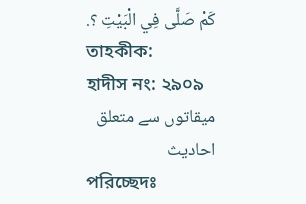كَمْ صَلَّى فِي الْبَيْتِ ؟.
তাহকীক:
হাদীস নং: ২৯০৯
میقاتوں سے متعلق احادیث
পরিচ্ছেদঃ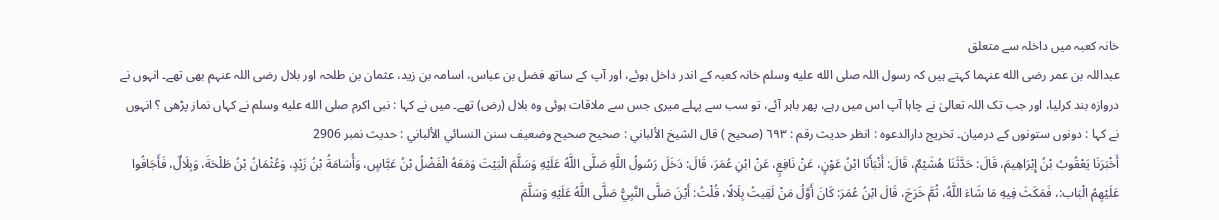خانہ کعبہ میں داخلہ سے متعلق
عبداللہ بن عمر رضی الله عنہما کہتے ہیں کہ رسول اللہ صلى الله عليه وسلم خانہ کعبہ کے اندر داخل ہوئے، اور آپ کے ساتھ فضل بن عباس، اسامہ بن زید، عثمان بن طلحہ اور بلال رضی اللہ عنہم بھی تھے۔ انہوں نے دروازہ بند کرلیا، اور جب تک اللہ تعالیٰ نے چاہا آپ اس میں رہے، پھر باہر آئے، تو سب سے پہلے میری جس سے ملاقات ہوئی وہ بلال (رض) تھے۔ میں نے کہا : نبی اکرم صلى الله عليه وسلم نے کہاں نماز پڑھی ؟ انہوں نے کہا : دونوں ستونوں کے درمیان۔ تخریج دارالدعوہ : انظر حدیث رقم : ٦٩٣ (صحیح ) قال الشيخ الألباني : صحيح صحيح وضعيف سنن النسائي الألباني : حديث نمبر 2906
أَخْبَرَنَا يَعْقُوبُ بْنُ إِبْرَاهِيمَ، قَالَ: حَدَّثَنَا هُشَيْمٌ، قَالَ: أَنْبَأَنَا ابْنُ عَوْنٍ، عَنْ نَافِعٍ، عَنْ ابْنِ عُمَرَ، قَالَ: دَخَلَ رَسُولُ اللَّهِ صَلَّى اللَّهُ عَلَيْهِ وَسَلَّمَ الْبَيْتَ وَمَعَهُ الْفَضْلُ بْنُ عَبَّاسٍ، وَأُسَامَةُ بْنُ زَيْدٍ، وَعُثْمَانُ بْنُ طَلْحَةَ، وَبِلَالٌ، فَأَجَافُوا عَلَيْهِمُ الْبَاب:، فَمَكَثَ فِيهِ مَا شَاءَ اللَّهُ، ثُمَّ خَرَجَ، قَالَ ابْنُ عُمَرَ: كَانَ أَوَّلُ مَنْ لَقِيتُ بِلَالًا، قُلْتُ: أَيْنَ صَلَّى النَّبِيُّ صَلَّى اللَّهُ عَلَيْهِ وَسَلَّمَ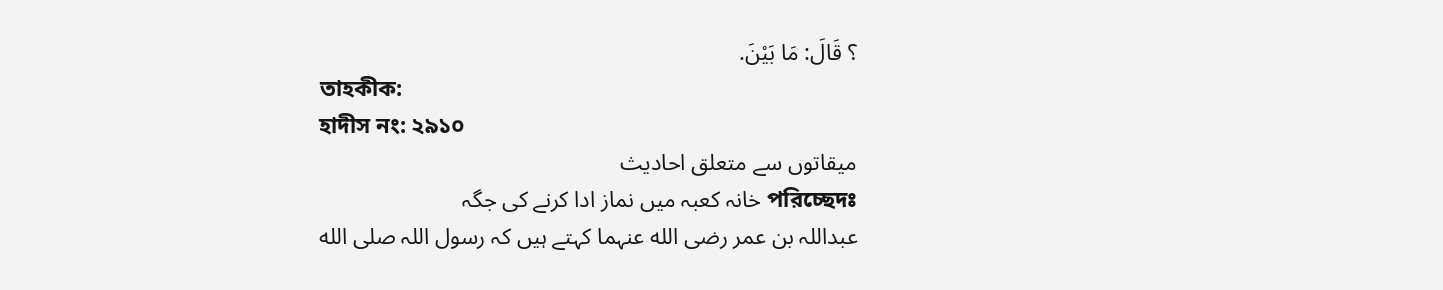؟ قَالَ: مَا بَيْنَ.
তাহকীক:
হাদীস নং: ২৯১০
میقاتوں سے متعلق احادیث
পরিচ্ছেদঃ خانہ کعبہ میں نماز ادا کرنے کی جگہ
عبداللہ بن عمر رضی الله عنہما کہتے ہیں کہ رسول اللہ صلى الله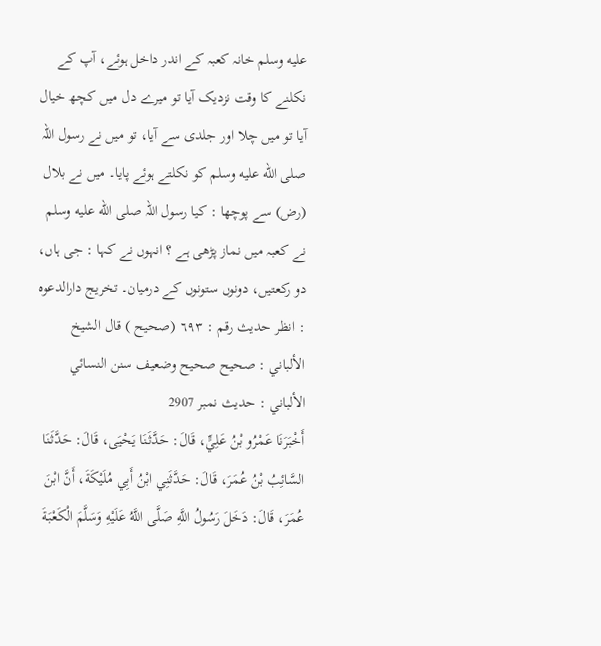عليه وسلم خانہ کعبہ کے اندر داخل ہوئے، آپ کے نکلنے کا وقت نزدیک آیا تو میرے دل میں کچھ خیال آیا تو میں چلا اور جلدی سے آیا، تو میں نے رسول اللہ صلى الله عليه وسلم کو نکلتے ہوئے پایا۔ میں نے بلال (رض) سے پوچھا : کیا رسول اللہ صلى الله عليه وسلم نے کعبہ میں نماز پڑھی ہے ؟ انہوں نے کہا : جی ہاں، دو رکعتیں، دونوں ستونوں کے درمیان۔ تخریج دارالدعوہ : انظر حدیث رقم : ٦٩٣ (صحیح ) قال الشيخ الألباني : صحيح صحيح وضعيف سنن النسائي الألباني : حديث نمبر 2907
أَخْبَرَنَا عَمْرُو بْنُ عَلِيٍّ، قَالَ: حَدَّثَنَا يَحْيَى، قَالَ: حَدَّثَنَا السَّائِبُ بْنُ عُمَرَ، قَالَ: حَدَّثَنِي ابْنُ أَبِي مُلَيْكَةَ، أَنَّ ابْنَ عُمَرَ، قَالَ: دَخَلَ رَسُولُ اللَّهِ صَلَّى اللَّهُ عَلَيْهِ وَسَلَّمَ الْكَعْبَةَ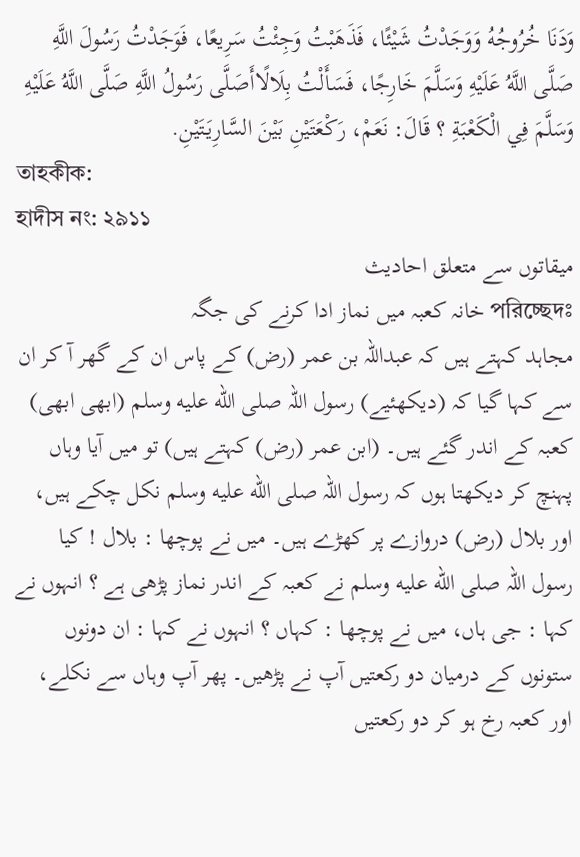وَدَنَا خُرُوجُهُ وَوَجَدْتُ شَيْئًا، فَذَهَبْتُ وَجِئْتُ سَرِيعًا، فَوَجَدْتُ رَسُولَ اللَّهِ صَلَّى اللَّهُ عَلَيْهِ وَسَلَّمَ خَارِجًا، فَسَأَلْتُ بِلَالًاأَصَلَّى رَسُولُ اللَّهِ صَلَّى اللَّهُ عَلَيْهِ وَسَلَّمَ فِي الْكَعْبَةِ ؟ قَالَ: نَعَمْ، رَكْعَتَيْنِ بَيْنَ السَّارِيَتَيْنِ.
তাহকীক:
হাদীস নং: ২৯১১
میقاتوں سے متعلق احادیث
পরিচ্ছেদঃ خانہ کعبہ میں نماز ادا کرنے کی جگہ
مجاہد کہتے ہیں کہ عبداللہ بن عمر (رض) کے پاس ان کے گھر آ کر ان سے کہا گیا کہ (دیکھئیے) رسول اللہ صلى الله عليه وسلم (ابھی ابھی) کعبہ کے اندر گئے ہیں۔ (ابن عمر (رض) کہتے ہیں) تو میں آیا وہاں پہنچ کر دیکھتا ہوں کہ رسول اللہ صلى الله عليه وسلم نکل چکے ہیں، اور بلال (رض) دروازے پر کھڑے ہیں۔ میں نے پوچھا : بلال ! کیا رسول اللہ صلى الله عليه وسلم نے کعبہ کے اندر نماز پڑھی ہے ؟ انہوں نے کہا : جی ہاں، میں نے پوچھا : کہاں ؟ انہوں نے کہا : ان دونوں ستونوں کے درمیان دو رکعتیں آپ نے پڑھیں۔ پھر آپ وہاں سے نکلے، اور کعبہ رخ ہو کر دو رکعتیں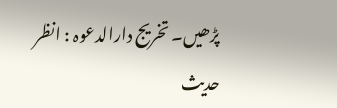پڑھیں۔ تخریج دارالدعوہ : انظر حدیث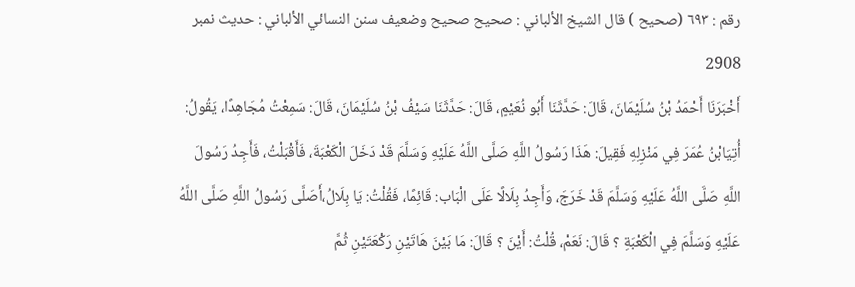رقم : ٦٩٣ (صحیح ) قال الشيخ الألباني : صحيح صحيح وضعيف سنن النسائي الألباني : حديث نمبر 2908
أَخْبَرَنَا أَحْمَدُ بْنُ سُلَيْمَانَ، قَالَ: حَدَّثَنَا أَبُو نُعَيْمٍ، قَالَ: حَدَّثَنَا سَيْفُ بْنُ سُلَيْمَانَ، قَالَ: سَمِعْتُ مُجَاهِدًا، يَقُولُ: أُتِيَابْنُ عُمَرَ فِي مَنْزِلِهِ فَقِيلَ: هَذَا رَسُولُ اللَّهِ صَلَّى اللَّهُ عَلَيْهِ وَسَلَّمَ قَدْ دَخَلَ الْكَعْبَةَ، فَأَقْبَلْتُ، فَأَجِدُ رَسُولَ اللَّهِ صَلَّى اللَّهُ عَلَيْهِ وَسَلَّمَ قَدْ خَرَجَ، وَأَجِدُ بِلَالًا عَلَى الْبَاب: قَائِمًا، فَقُلْتُ: يَا بِلَالُ،أَصَلَّى رَسُولُ اللَّهِ صَلَّى اللَّهُ عَلَيْهِ وَسَلَّمَ فِي الْكَعْبَةِ ؟ قَالَ: نَعَمْ، قُلْتُ: أَيْنَ ؟ قَالَ: مَا بَيْنَ هَاتَيْنِ رَكْعَتَيْنِ ثُمَّ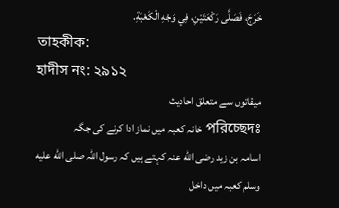خَرَجَ، فَصَلَّى رَكْعَتَيْنِ، فِي وَجْهِ الْكَعْبَةِ.
তাহকীক:
হাদীস নং: ২৯১২
میقاتوں سے متعلق احادیث
পরিচ্ছেদঃ خانہ کعبہ میں نماز ادا کرنے کی جگہ
اسامہ بن زید رضی الله عنہ کہتے ہیں کہ رسول اللہ صلى الله عليه وسلم کعبہ میں داخل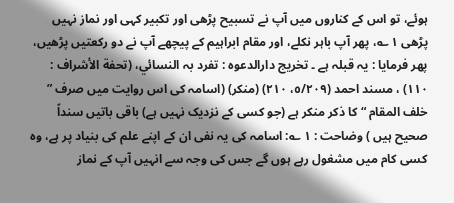ہوئے، تو اس کے کناروں میں آپ نے تسبیح پڑھی اور تکبیر کہی اور نماز نہیں پڑھی ١ ؎، پھر آپ باہر نکلے، اور مقام ابراہیم کے پیچھے آپ نے دو رکعتیں پڑھیں، پھر فرمایا : یہ قبلہ ہے ۔ تخریج دارالدعوہ : تفرد بہ النسائي، (تحفة الأشراف : ١١٠) ، مسند احمد (٥/٢٠٩، ٢١٠) (منکر) (اسامہ کی اس روایت میں صرف ” خلف المقام “ کا ذکر منکر ہے (جو کسی کے نزدیک نہیں ہے) باقی باتیں سنداً صحیح ہیں ) وضاحت : ١ ؎: اسامہ کی یہ نفی ان کے اپنے علم کی بنیاد پر ہے، وہ کسی کام میں مشغول رہے ہوں گے جس کی وجہ سے انہیں آپ کے نماز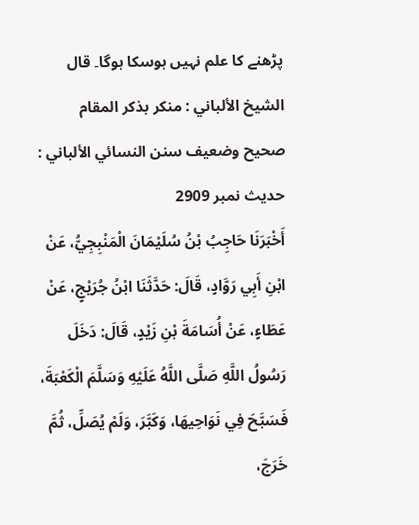پڑھنے کا علم نہیں ہوسکا ہوگا۔ قال الشيخ الألباني : منکر بذکر المقام صحيح وضعيف سنن النسائي الألباني : حديث نمبر 2909
أَخْبَرَنَا حَاجِبُ بْنُ سُلَيْمَانَ الْمَنْبِجِيُّ، عَنْ ابْنِ أَبِي رَوَّادٍ، قَالَ: حَدَّثَنَا ابْنُ جُرَيْجٍ، عَنْ عَطَاءٍ، عَنْ أُسَامَةَ بْنِ زَيْدٍ، قَالَ: دَخَلَ رَسُولُ اللَّهِ صَلَّى اللَّهُ عَلَيْهِ وَسَلَّمَ الْكَعْبَةَ، فَسَبَّحَ فِي نَوَاحِيهَا، وَكَبَّرَ، وَلَمْ يُصَلِّ، ثُمَّ خَرَجَ،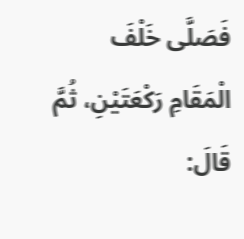فَصَلَّى خَلْفَ الْمَقَامِ رَكْعَتَيْنِ، ثُمَّ قَالَ: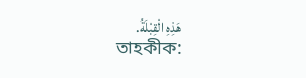هَذِهِ الْقِبْلَةُ.
তাহকীক: